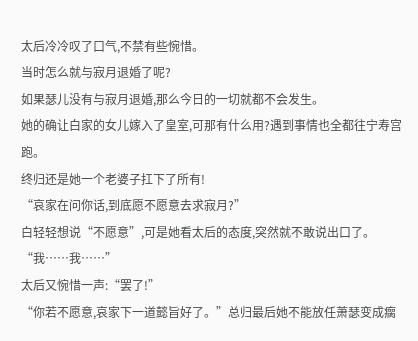太后冷冷叹了口气,不禁有些惋惜。
当时怎么就与寂月退婚了呢?
如果瑟儿没有与寂月退婚,那么今日的一切就都不会发生。
她的确让白家的女儿嫁入了皇室,可那有什么用?遇到事情也全都往宁寿宫跑。
终归还是她一个老婆子扛下了所有!
“哀家在问你话,到底愿不愿意去求寂月?”
白轻轻想说“不愿意”,可是她看太后的态度,突然就不敢说出口了。
“我……我……”
太后又惋惜一声:“罢了!”
“你若不愿意,哀家下一道懿旨好了。”总归最后她不能放任萧瑟变成瘸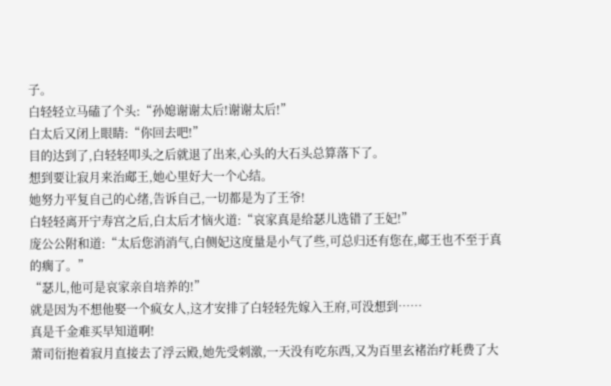子。
白轻轻立马磕了个头:“孙媳谢谢太后!谢谢太后!”
白太后又闭上眼睛:“你回去吧!”
目的达到了,白轻轻叩头之后就退了出来,心头的大石头总算落下了。
想到要让寂月来治郕王,她心里好大一个心结。
她努力平复自己的心绪,告诉自己,一切都是为了王爷!
白轻轻离开宁寿宫之后,白太后才恼火道:“哀家真是给瑟儿选错了王妃!”
庞公公附和道:“太后您消消气,白侧妃这度量是小气了些,可总归还有您在,郕王也不至于真的瘸了。”
“瑟儿,他可是哀家亲自培养的!”
就是因为不想他娶一个疯女人,这才安排了白轻轻先嫁入王府,可没想到……
真是千金难买早知道啊!
萧司衍抱着寂月直接去了浮云殿,她先受刺激,一天没有吃东西,又为百里玄褚治疗耗费了大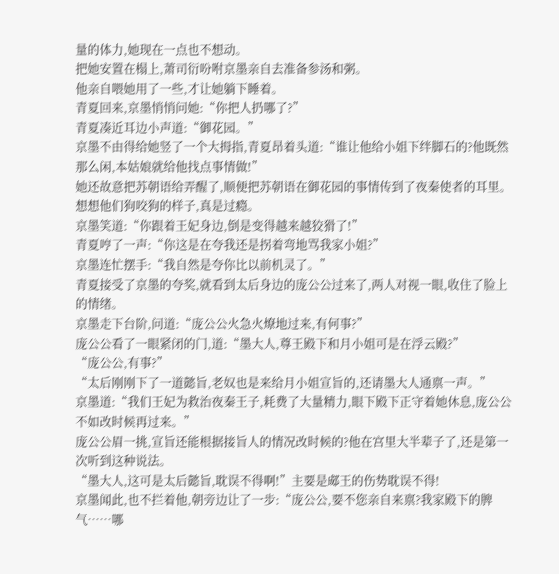量的体力,她现在一点也不想动。
把她安置在榻上,萧司衍吩咐京墨亲自去准备参汤和粥。
他亲自喂她用了一些,才让她躺下睡着。
青夏回来,京墨悄悄问她:“你把人扔哪了?”
青夏凑近耳边小声道:“御花园。”
京墨不由得给她竖了一个大拇指,青夏昂着头道:“谁让他给小姐下绊脚石的?他既然那么闲,本姑娘就给他找点事情做!”
她还故意把苏朝语给弄醒了,顺便把苏朝语在御花园的事情传到了夜秦使者的耳里。
想想他们狗咬狗的样子,真是过瘾。
京墨笑道:“你跟着王妃身边,倒是变得越来越狡猾了!”
青夏哼了一声:“你这是在夸我还是拐着弯地骂我家小姐?”
京墨连忙摆手:“我自然是夸你比以前机灵了。”
青夏接受了京墨的夸奖,就看到太后身边的庞公公过来了,两人对视一眼,收住了脸上的情绪。
京墨走下台阶,问道:“庞公公火急火燎地过来,有何事?”
庞公公看了一眼紧闭的门,道:“墨大人,尊王殿下和月小姐可是在浮云殿?”
“庞公公,有事?”
“太后刚刚下了一道懿旨,老奴也是来给月小姐宣旨的,还请墨大人通禀一声。”
京墨道:“我们王妃为救治夜秦王子,耗费了大量精力,眼下殿下正守着她休息,庞公公不如改时候再过来。”
庞公公眉一挑,宣旨还能根据接旨人的情况改时候的?他在宫里大半辈子了,还是第一次听到这种说法。
“墨大人,这可是太后懿旨,耽误不得啊!”主要是郕王的伤势耽误不得!
京墨闻此,也不拦着他,朝旁边让了一步:“庞公公,要不您亲自来禀?我家殿下的脾气……哪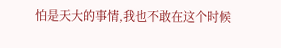怕是天大的事情,我也不敢在这个时候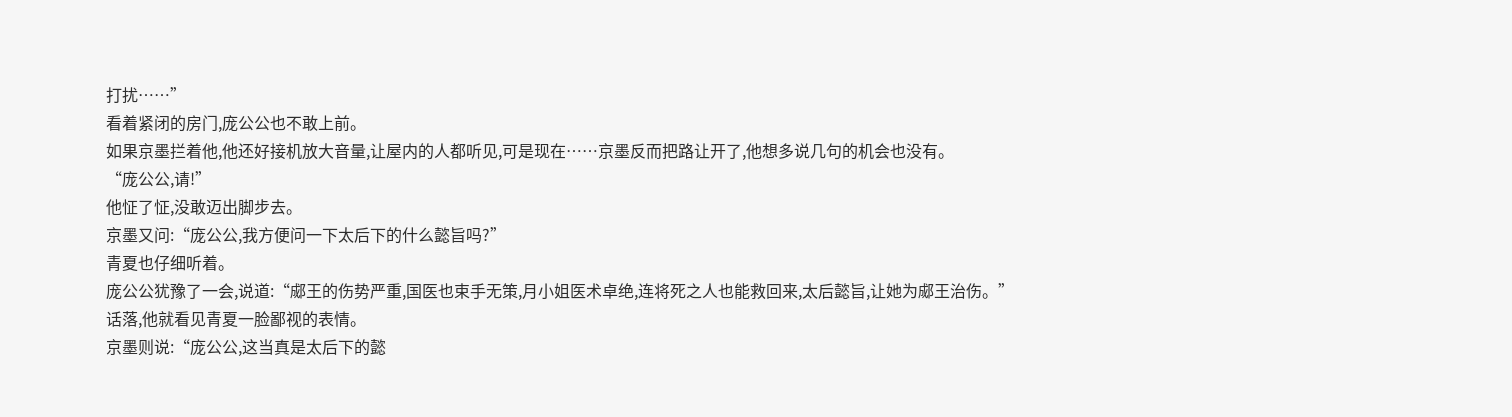打扰……”
看着紧闭的房门,庞公公也不敢上前。
如果京墨拦着他,他还好接机放大音量,让屋内的人都听见,可是现在……京墨反而把路让开了,他想多说几句的机会也没有。
“庞公公,请!”
他怔了怔,没敢迈出脚步去。
京墨又问:“庞公公,我方便问一下太后下的什么懿旨吗?”
青夏也仔细听着。
庞公公犹豫了一会,说道:“郕王的伤势严重,国医也束手无策,月小姐医术卓绝,连将死之人也能救回来,太后懿旨,让她为郕王治伤。”
话落,他就看见青夏一脸鄙视的表情。
京墨则说:“庞公公,这当真是太后下的懿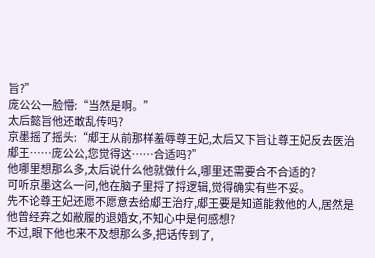旨?”
庞公公一脸懵:“当然是啊。”
太后懿旨他还敢乱传吗?
京墨摇了摇头:“郕王从前那样羞辱尊王妃,太后又下旨让尊王妃反去医治郕王……庞公公,您觉得这……合适吗?”
他哪里想那么多,太后说什么他就做什么,哪里还需要合不合适的?
可听京墨这么一问,他在脑子里捋了捋逻辑,觉得确实有些不妥。
先不论尊王妃还愿不愿意去给郕王治疗,郕王要是知道能救他的人,居然是他曾经弃之如敝履的退婚女,不知心中是何感想?
不过,眼下他也来不及想那么多,把话传到了,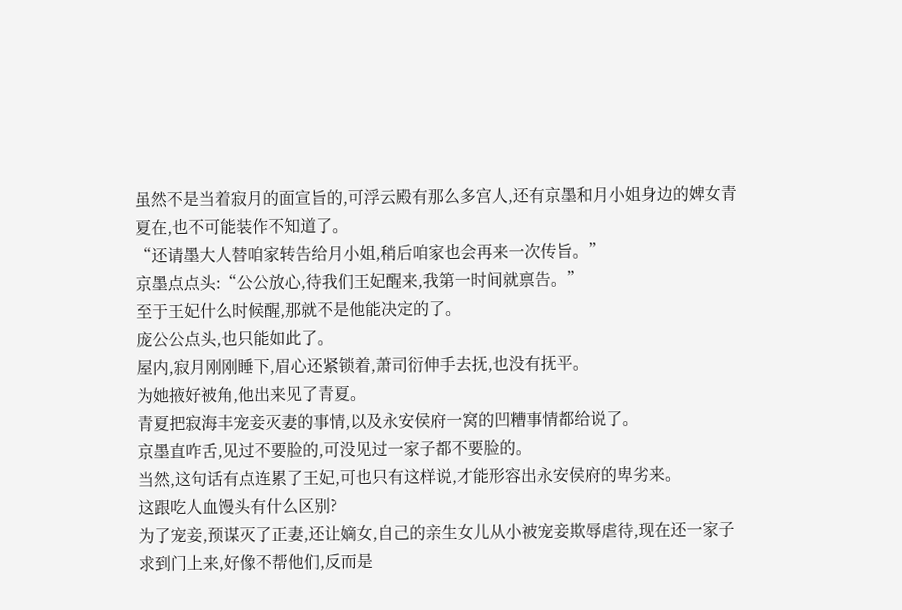虽然不是当着寂月的面宣旨的,可浮云殿有那么多宫人,还有京墨和月小姐身边的婢女青夏在,也不可能装作不知道了。
“还请墨大人替咱家转告给月小姐,稍后咱家也会再来一次传旨。”
京墨点点头:“公公放心,待我们王妃醒来,我第一时间就禀告。”
至于王妃什么时候醒,那就不是他能决定的了。
庞公公点头,也只能如此了。
屋内,寂月刚刚睡下,眉心还紧锁着,萧司衍伸手去抚,也没有抚平。
为她掖好被角,他出来见了青夏。
青夏把寂海丰宠妾灭妻的事情,以及永安侯府一窝的凹糟事情都给说了。
京墨直咋舌,见过不要脸的,可没见过一家子都不要脸的。
当然,这句话有点连累了王妃,可也只有这样说,才能形容出永安侯府的卑劣来。
这跟吃人血馒头有什么区别?
为了宠妾,预谋灭了正妻,还让嫡女,自己的亲生女儿从小被宠妾欺辱虐待,现在还一家子求到门上来,好像不帮他们,反而是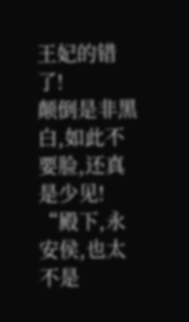王妃的错了!
颠倒是非黑白,如此不要脸,还真是少见!
“殿下,永安侯,也太不是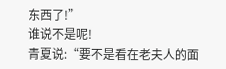东西了!”
谁说不是呢!
青夏说:“要不是看在老夫人的面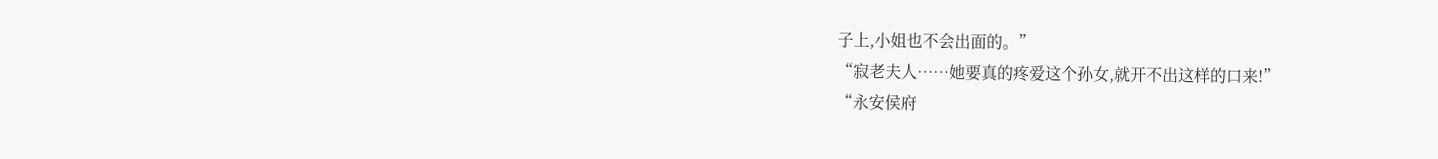子上,小姐也不会出面的。”
“寂老夫人……她要真的疼爱这个孙女,就开不出这样的口来!”
“永安侯府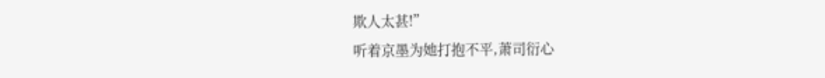欺人太甚!”
听着京墨为她打抱不平,萧司衍心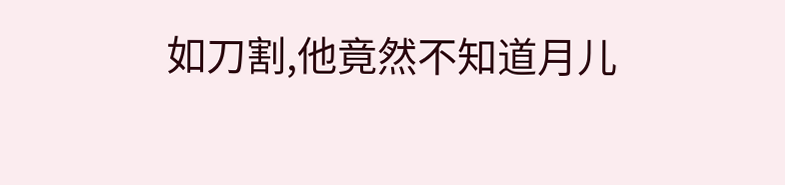如刀割,他竟然不知道月儿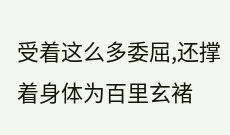受着这么多委屈,还撑着身体为百里玄褚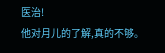医治!
他对月儿的了解,真的不够。